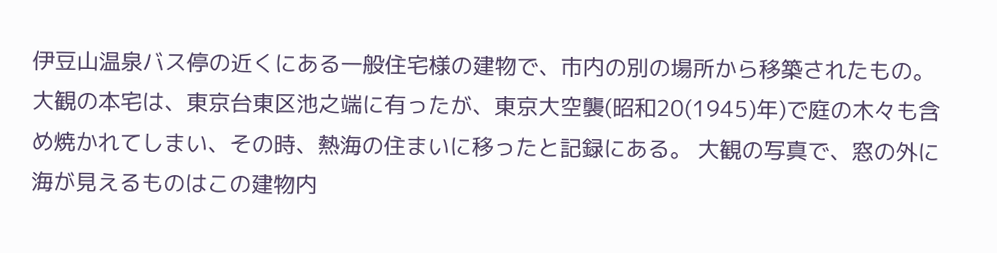伊豆山温泉バス停の近くにある一般住宅様の建物で、市内の別の場所から移築されたもの。 大観の本宅は、東京台東区池之端に有ったが、東京大空襲(昭和20(1945)年)で庭の木々も含め焼かれてしまい、その時、熱海の住まいに移ったと記録にある。 大観の写真で、窓の外に海が見えるものはこの建物内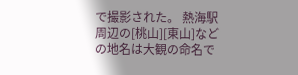で撮影された。 熱海駅周辺の[桃山][東山]などの地名は大観の命名で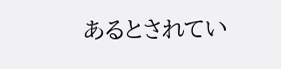あるとされてい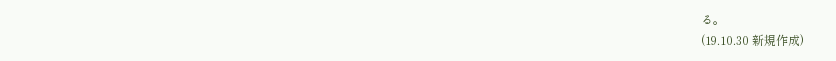る。
(19.10.30 新規作成)